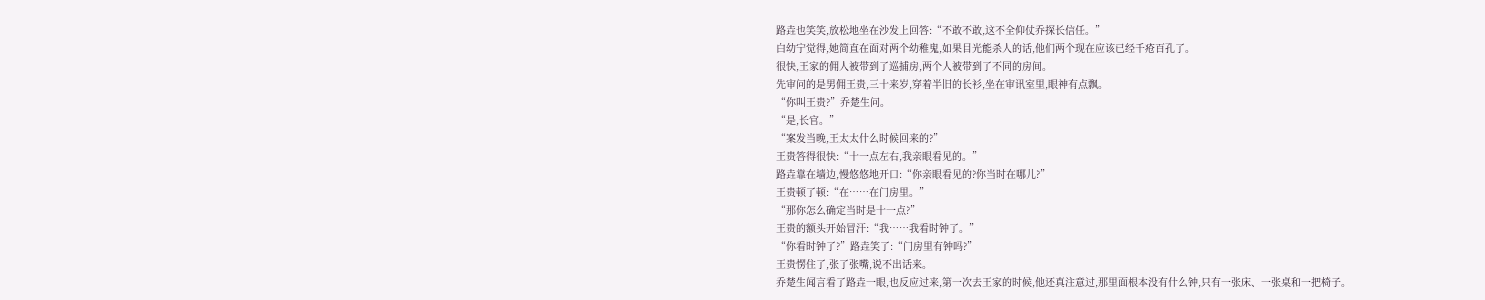路垚也笑笑,放松地坐在沙发上回答:“不敢不敢,这不全仰仗乔探长信任。”
白幼宁觉得,她简直在面对两个幼稚鬼,如果目光能杀人的话,他们两个现在应该已经千疮百孔了。
很快,王家的佣人被带到了巡捕房,两个人被带到了不同的房间。
先审问的是男佣王贵,三十来岁,穿着半旧的长衫,坐在审讯室里,眼神有点飘。
“你叫王贵?”乔楚生问。
“是,长官。”
“案发当晚,王太太什么时候回来的?”
王贵答得很快:“十一点左右,我亲眼看见的。”
路垚靠在墙边,慢悠悠地开口:“你亲眼看见的?你当时在哪儿?”
王贵顿了顿:“在……在门房里。”
“那你怎么确定当时是十一点?”
王贵的额头开始冒汗:“我……我看时钟了。”
“你看时钟了?”路垚笑了:“门房里有钟吗?”
王贵愣住了,张了张嘴,说不出话来。
乔楚生闻言看了路垚一眼,也反应过来,第一次去王家的时候,他还真注意过,那里面根本没有什么钟,只有一张床、一张桌和一把椅子。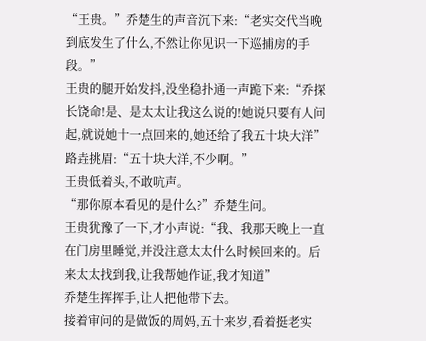“王贵。”乔楚生的声音沉下来:“老实交代当晚到底发生了什么,不然让你见识一下巡捕房的手段。”
王贵的腿开始发抖,没坐稳扑通一声跪下来:“乔探长饶命!是、是太太让我这么说的!她说只要有人问起,就说她十一点回来的,她还给了我五十块大洋”
路垚挑眉:“五十块大洋,不少啊。”
王贵低着头,不敢吭声。
“那你原本看见的是什么?”乔楚生问。
王贵犹豫了一下,才小声说:“我、我那天晚上一直在门房里睡觉,并没注意太太什么时候回来的。后来太太找到我,让我帮她作证,我才知道”
乔楚生挥挥手,让人把他带下去。
接着审问的是做饭的周妈,五十来岁,看着挺老实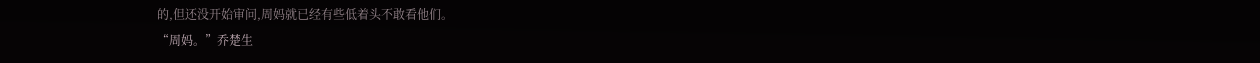的,但还没开始审问,周妈就已经有些低着头不敢看他们。
“周妈。”乔楚生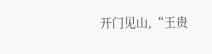开门见山,“王贵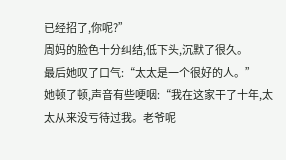已经招了,你呢?”
周妈的脸色十分纠结,低下头,沉默了很久。
最后她叹了口气:“太太是一个很好的人。”
她顿了顿,声音有些哽咽:“我在这家干了十年,太太从来没亏待过我。老爷呢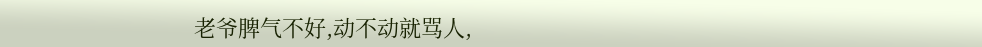老爷脾气不好,动不动就骂人,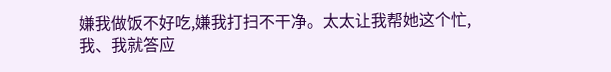嫌我做饭不好吃,嫌我打扫不干净。太太让我帮她这个忙,我、我就答应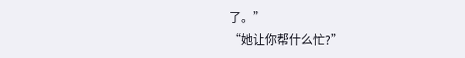了。”
“她让你帮什么忙?”